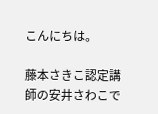こんにちは。

藤本さきこ認定講師の安井さわこで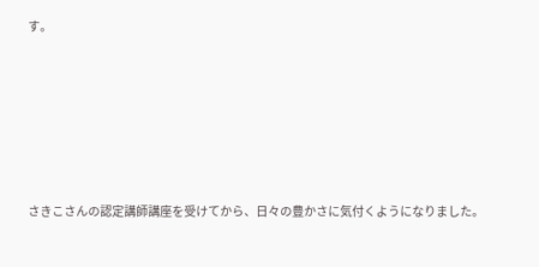す。







さきこさんの認定講師講座を受けてから、日々の豊かさに気付くようになりました。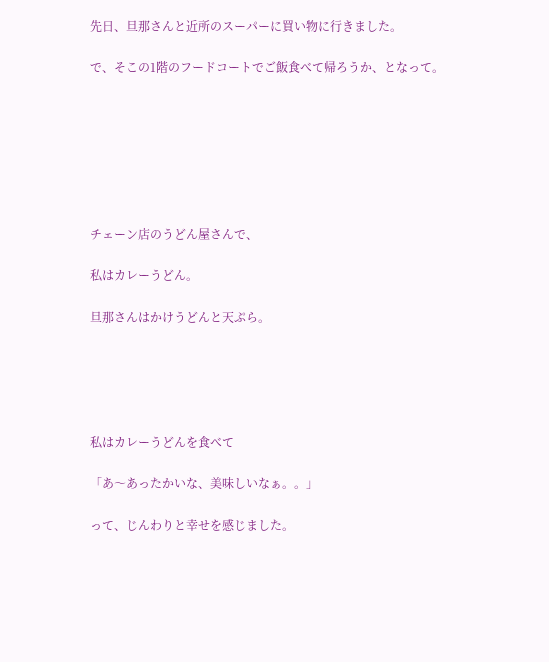先日、旦那さんと近所のスーパーに買い物に行きました。

で、そこの1階のフードコートでご飯食べて帰ろうか、となって。







チェーン店のうどん屋さんで、

私はカレーうどん。

旦那さんはかけうどんと天ぷら。





私はカレーうどんを食べて

「あ〜あったかいな、美味しいなぁ。。」

って、じんわりと幸せを感じました。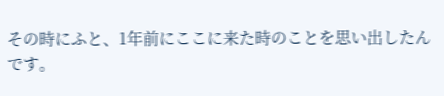その時にふと、1年前にここに来た時のことを思い出したんです。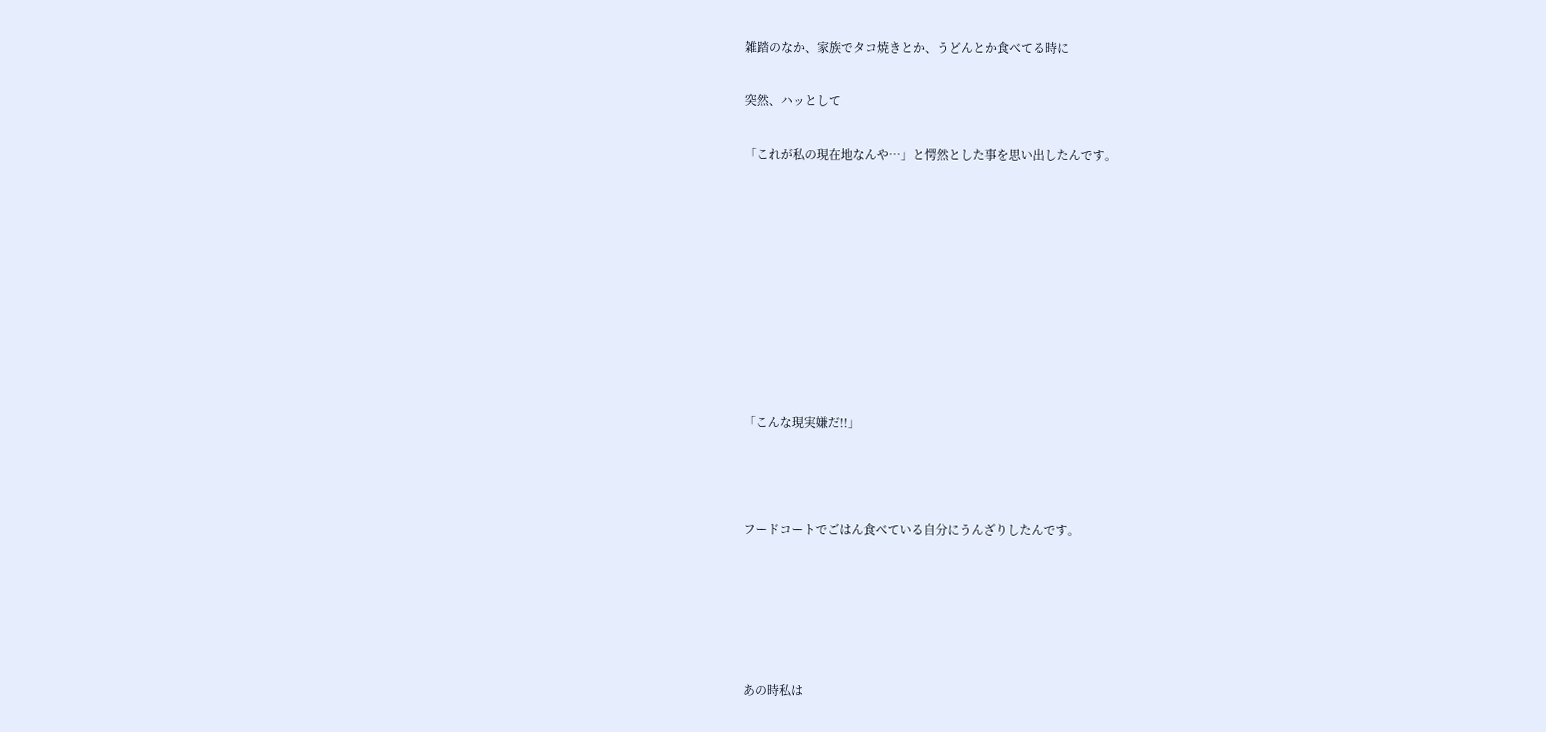雑踏のなか、家族でタコ焼きとか、うどんとか食べてる時に

突然、ハッとして

「これが私の現在地なんや…」と愕然とした事を思い出したんです。









「こんな現実嫌だ!!」



フードコートでごはん食べている自分にうんざりしたんです。





あの時私は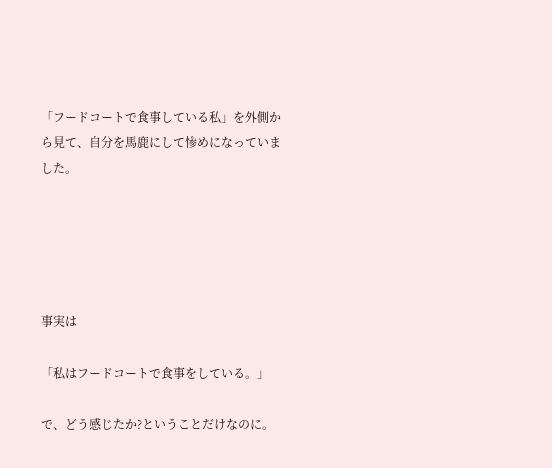「フードコートで食事している私」を外側から見て、自分を馬鹿にして惨めになっていました。





事実は

「私はフードコートで食事をしている。」

で、どう感じたか?ということだけなのに。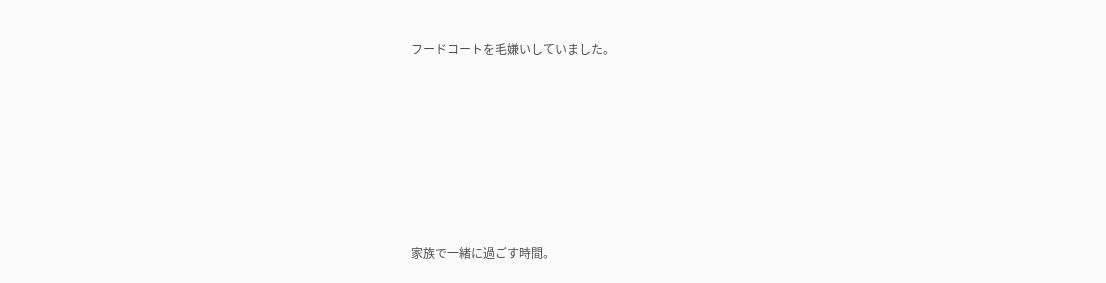フードコートを毛嫌いしていました。







家族で一緒に過ごす時間。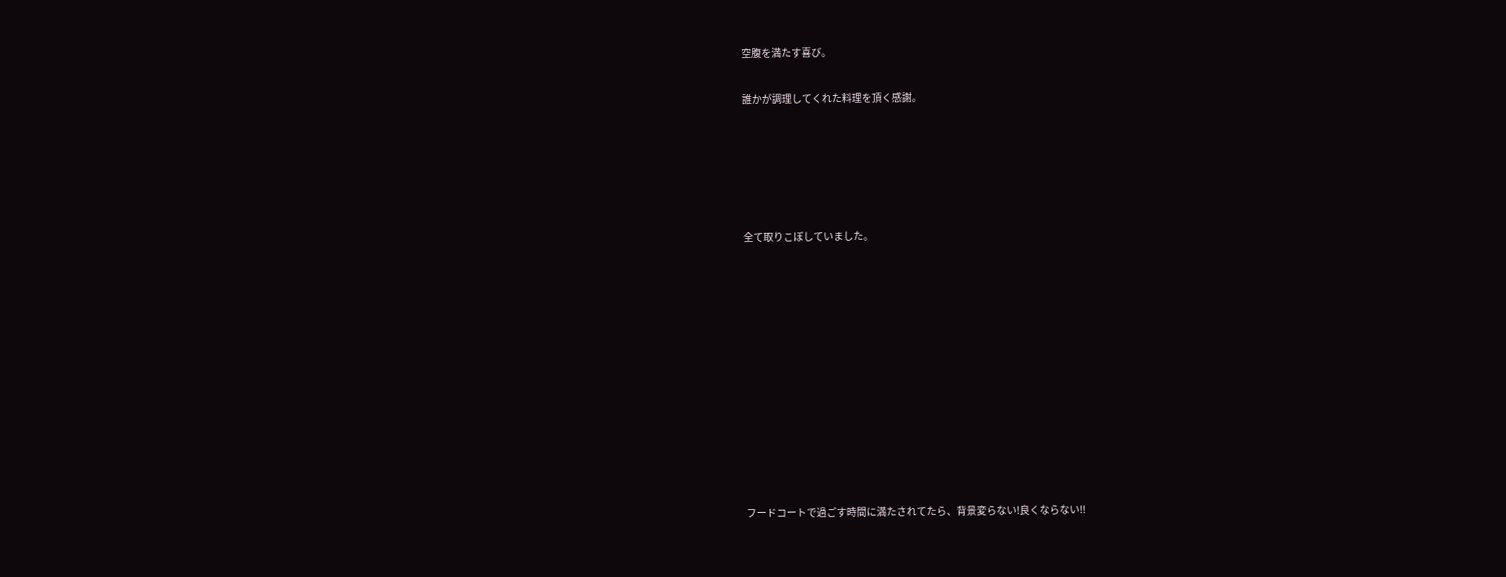空腹を満たす喜び。

誰かが調理してくれた料理を頂く感謝。





全て取りこぼしていました。











フードコートで過ごす時間に満たされてたら、背景変らない!良くならない!!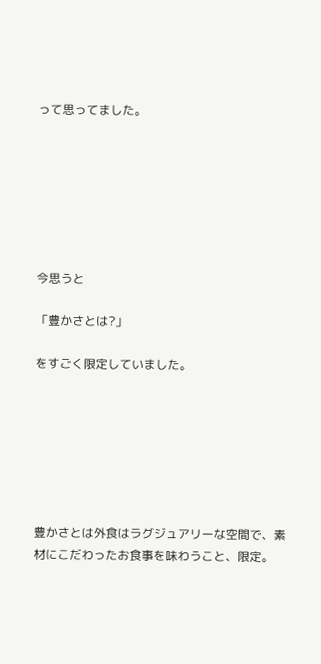って思ってました。







今思うと

「豊かさとは?」

をすごく限定していました。







豊かさとは外食はラグジュアリーな空間で、素材にこだわったお食事を味わうこと、限定。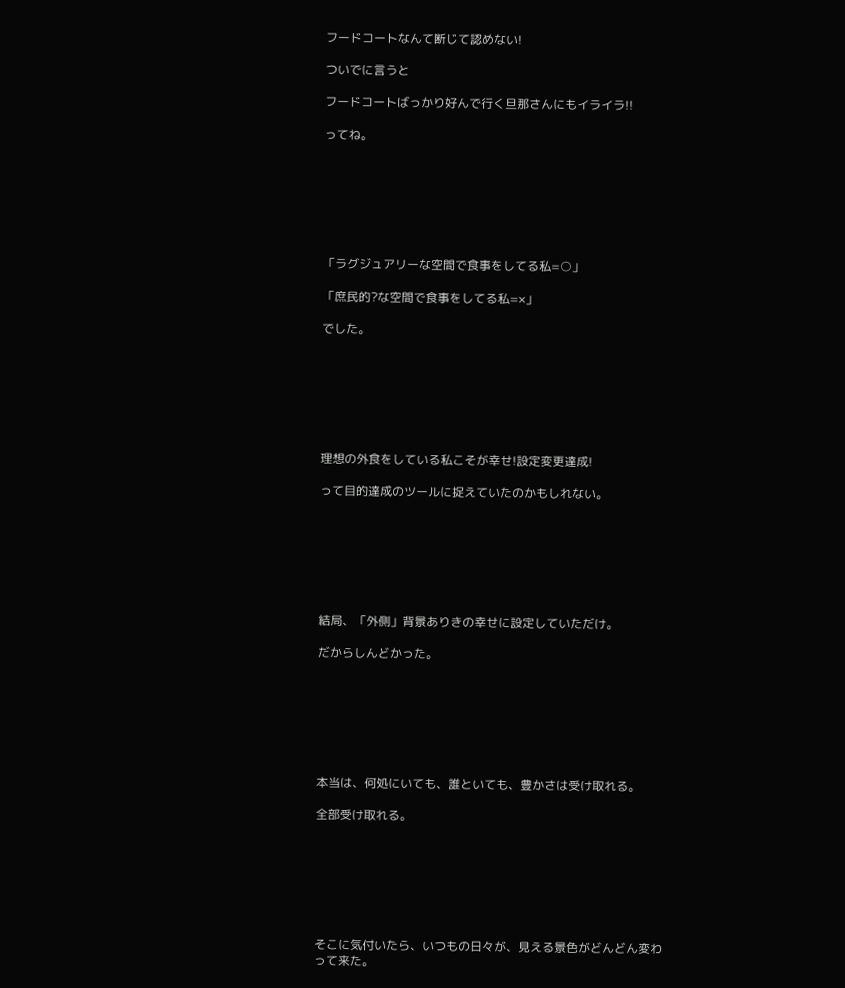フードコートなんて断じて認めない!

ついでに言うと

フードコートばっかり好んで行く旦那さんにもイライラ!!

ってね。







「ラグジュアリーな空間で食事をしてる私=○」

「庶民的?な空間で食事をしてる私=×」

でした。







理想の外食をしている私こそが幸せ!設定変更達成!

って目的達成のツールに捉えていたのかもしれない。







結局、「外側」背景ありきの幸せに設定していただけ。

だからしんどかった。







本当は、何処にいても、誰といても、豊かさは受け取れる。

全部受け取れる。







そこに気付いたら、いつもの日々が、見える景色がどんどん変わって来た。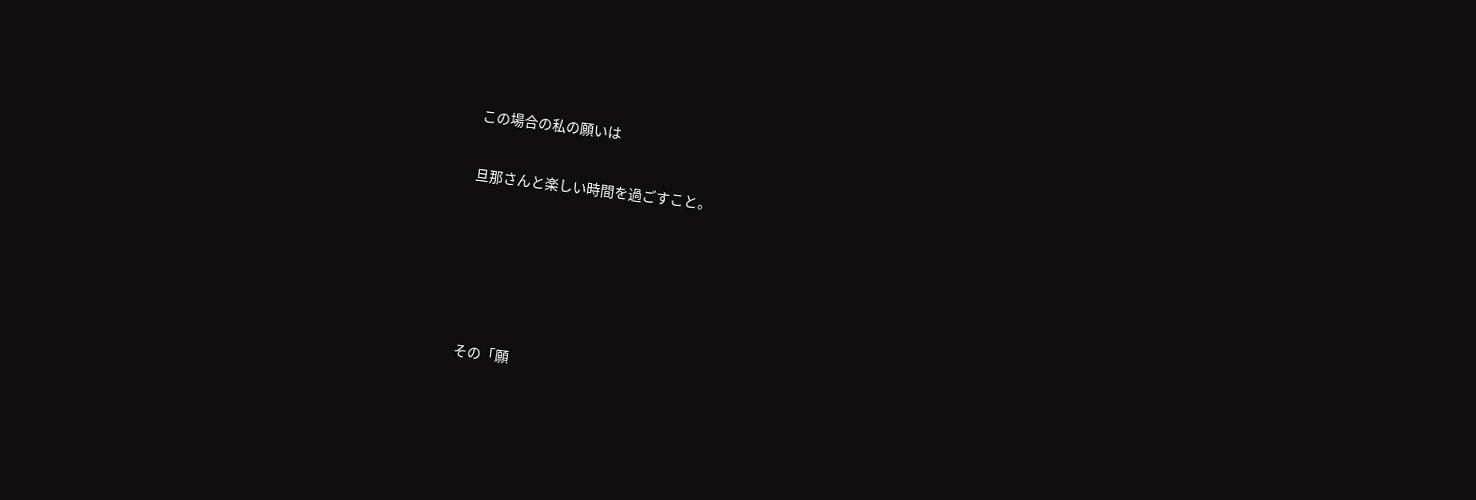この場合の私の願いは

旦那さんと楽しい時間を過ごすこと。





その「願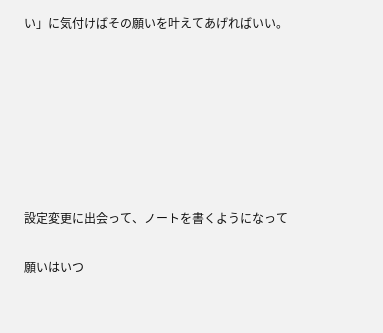い」に気付けばその願いを叶えてあげればいい。







設定変更に出会って、ノートを書くようになって

願いはいつ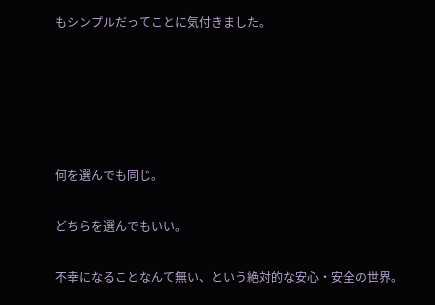もシンプルだってことに気付きました。





何を選んでも同じ。

どちらを選んでもいい。

不幸になることなんて無い、という絶対的な安心・安全の世界。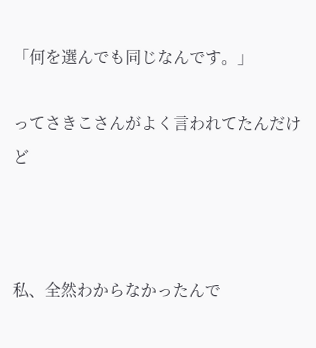「何を選んでも同じなんです。」

ってさきこさんがよく言われてたんだけど



私、全然わからなかったんで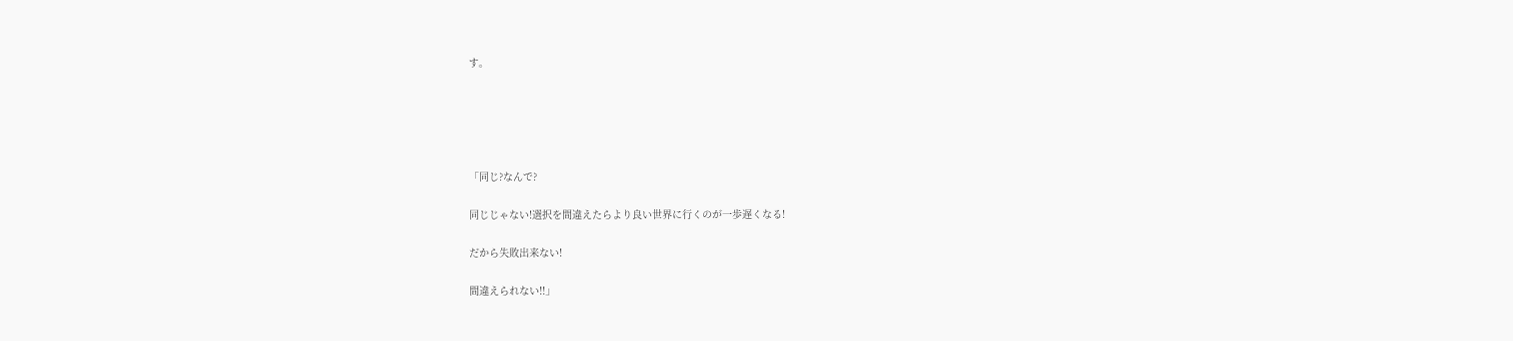す。





「同じ?なんで?

同じじゃない!選択を間違えたらより良い世界に行くのが一歩遅くなる!

だから失敗出来ない!

間違えられない!!」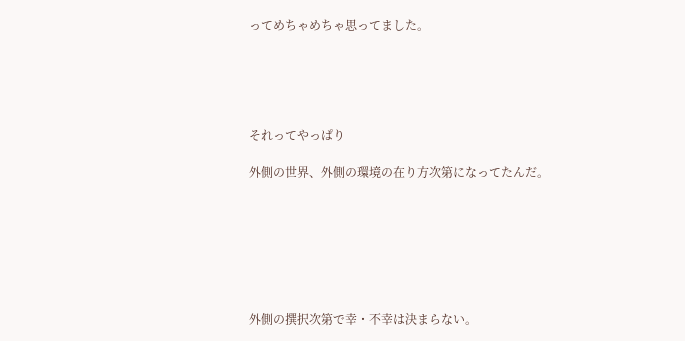ってめちゃめちゃ思ってました。





それってやっぱり

外側の世界、外側の環境の在り方次第になってたんだ。







外側の撰択次第で幸・不幸は決まらない。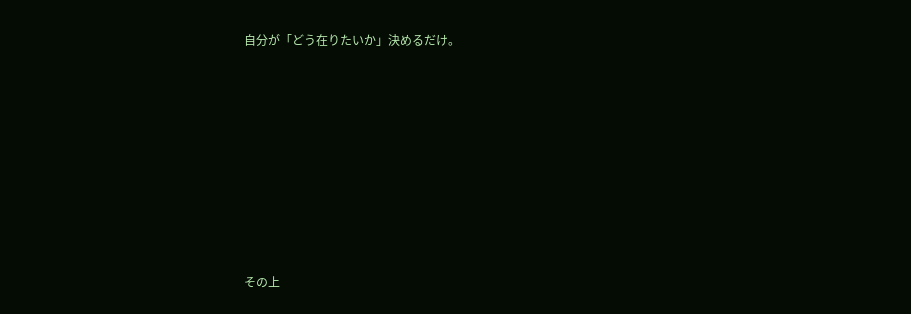自分が「どう在りたいか」決めるだけ。










その上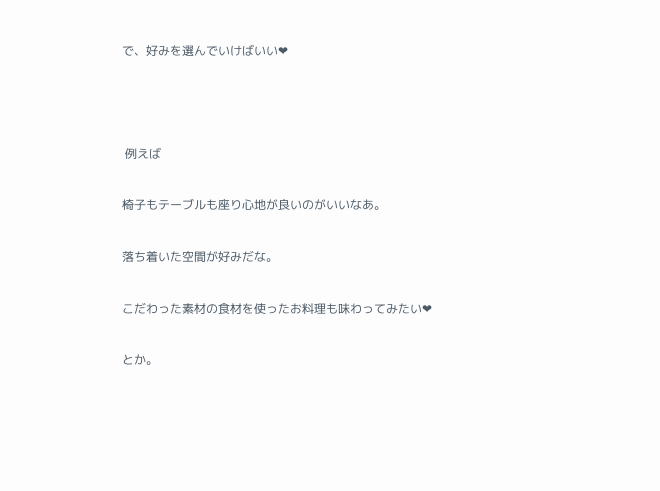で、好みを選んでいけばいい❤



 例えば

椅子もテーブルも座り心地が良いのがいいなあ。

落ち着いた空間が好みだな。

こだわった素材の食材を使ったお料理も味わってみたい❤

とか。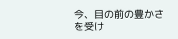今、目の前の豊かさを受け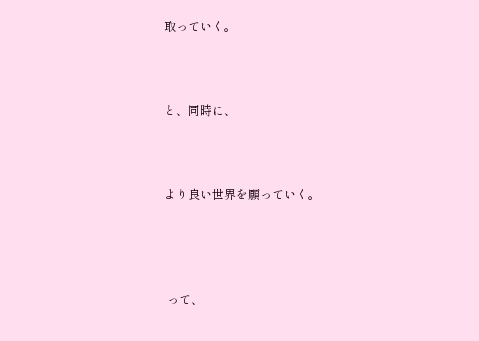取っていく。



と、同時に、



より良い世界を願っていく。




 って、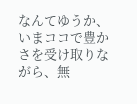なんてゆうか、いまココで豊かさを受け取りながら、無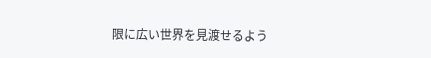限に広い世界を見渡せるよう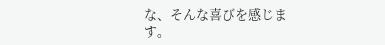な、そんな喜びを感じます。